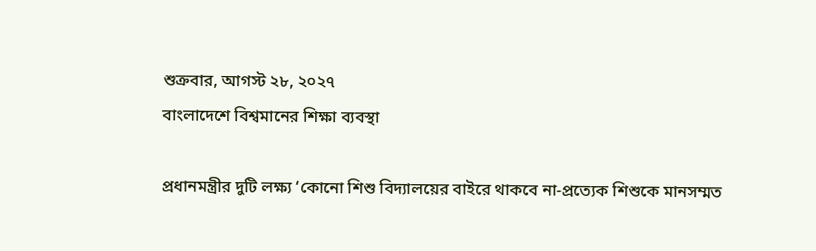শুক্রবার, আগস্ট ২৮, ২০২৭
বাংলাদেশে বিশ্বমানের শিক্ষা ব্যবস্থা

প্রধানমন্ত্রীর দুটি লক্ষ্য ‘কোনো শিশু বিদ্যালয়ের বাইরে থাকবে না-প্রত্যেক শিশুকে মানসম্মত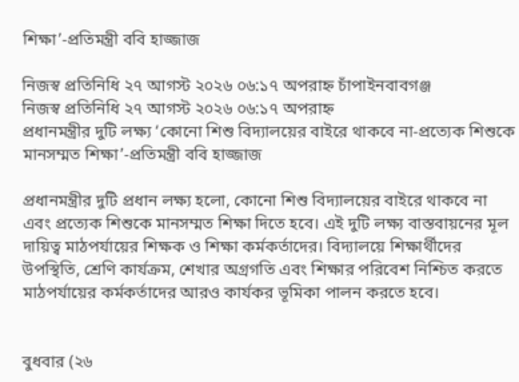শিক্ষা’-প্রতিমন্ত্রী ববি হাজ্জাজ

নিজস্ব প্রতিনিধি ২৭ আগস্ট ২০২৬ ০৬:১৭ অপরাহ্ন চাঁপাইনবাবগঞ্জ
নিজস্ব প্রতিনিধি ২৭ আগস্ট ২০২৬ ০৬:১৭ অপরাহ্ন
প্রধানমন্ত্রীর দুটি লক্ষ্য ‘কোনো শিশু বিদ্যালয়ের বাইরে থাকবে না-প্রত্যেক শিশুকে মানসম্মত শিক্ষা’-প্রতিমন্ত্রী ববি হাজ্জাজ

প্রধানমন্ত্রীর দুটি প্রধান লক্ষ্য হলো, কোনো শিশু বিদ্যালয়ের বাইরে থাকবে না এবং প্রত্যেক শিশুকে মানসম্মত শিক্ষা দিতে হবে। এই দুটি লক্ষ্য বাস্তবায়নের মূল দায়িত্ব মাঠপর্যায়ের শিক্ষক ও শিক্ষা কর্মকর্তাদের। বিদ্যালয়ে শিক্ষার্থীদের উপস্থিতি, শ্রেণি কার্যক্রম, শেখার অগ্রগতি এবং শিক্ষার পরিবেশ নিশ্চিত করতে মাঠপর্যায়ের কর্মকর্তাদের আরও কার্যকর ভূমিকা পালন করতে হবে।


বুধবার (২৬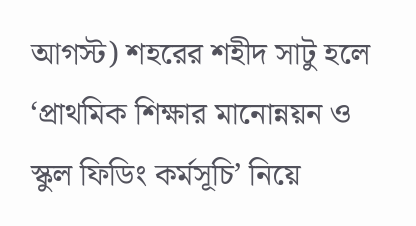আগস্ট) শহরের শহীদ সাটু হলে ‘প্রাথমিক শিক্ষার মানোন্নয়ন ও স্কুল ফিডিং কর্মসূচি’ নিয়ে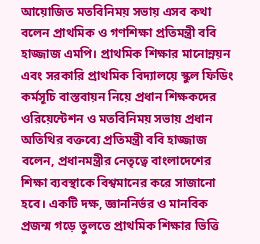আয়োজিত মতবিনিময় সভায় এসব কথা বলেন প্রাথমিক ও গণশিক্ষা প্রতিমন্ত্রী ববি হাজ্জাজ এমপি। প্রাথমিক শিক্ষার মানোন্নয়ন এবং সরকারি প্রাথমিক বিদ্যালয়ে স্কুল ফিডিং কর্মসূচি বাস্তবায়ন নিয়ে প্রধান শিক্ষকদের ওরিয়েন্টেশন ও মতবিনিময় সভায় প্রধান অতিথির বক্তব্যে প্রতিমন্ত্রী ববি হাজ্জাজ বলেন, প্রধানমন্ত্রীর নেতৃত্বে বাংলাদেশের শিক্ষা ব্যবস্থাকে বিশ্বমানের করে সাজানো হবে। একটি দক্ষ, জ্ঞাননির্ভর ও মানবিক প্রজন্ম গড়ে তুলতে প্রাথমিক শিক্ষার ভিত্তি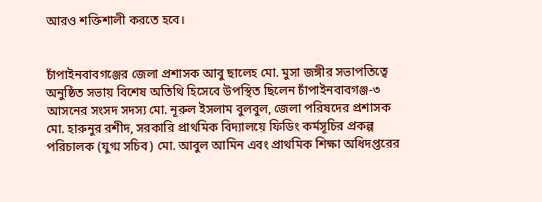আরও শক্তিশালী করতে হবে।


চাঁপাইনবাবগঞ্জের জেলা প্রশাসক আবু ছালেহ মো. মুসা জঙ্গীর সভাপতিত্বে অনুষ্ঠিত সভায় বিশেষ অতিথি হিসেবে উপস্থিত ছিলেন চাঁপাইনবাবগঞ্জ-৩ আসনের সংসদ সদস্য মো. নূরুল ইসলাম বুলবুল, জেলা পরিষদের প্রশাসক মো. হারুনুর রশীদ, সরকারি প্রাথমিক বিদ্যালয়ে ফিডিং কর্মসূচির প্রকল্প পরিচালক (যুগ্ম সচিব) মো. আবুল আমিন এবং প্রাথমিক শিক্ষা অধিদপ্তরের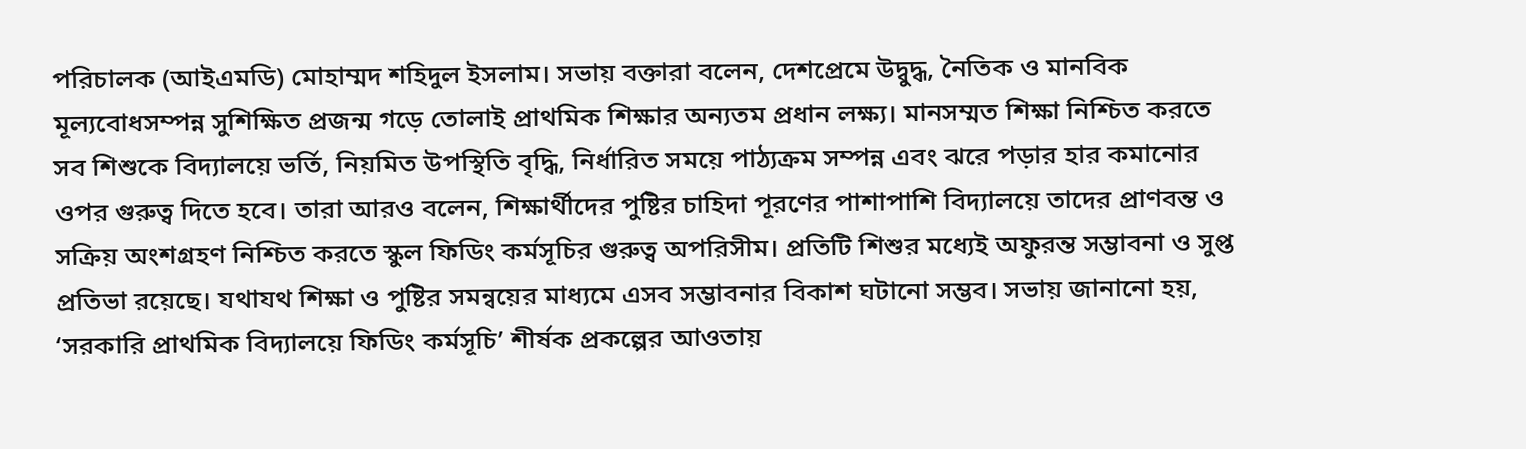পরিচালক (আইএমডি) মোহাম্মদ শহিদুল ইসলাম। সভায় বক্তারা বলেন, দেশপ্রেমে উদ্বুদ্ধ, নৈতিক ও মানবিক মূল্যবোধসম্পন্ন সুশিক্ষিত প্রজন্ম গড়ে তোলাই প্রাথমিক শিক্ষার অন্যতম প্রধান লক্ষ্য। মানসম্মত শিক্ষা নিশ্চিত করতে সব শিশুকে বিদ্যালয়ে ভর্তি, নিয়মিত উপস্থিতি বৃদ্ধি, নির্ধারিত সময়ে পাঠ্যক্রম সম্পন্ন এবং ঝরে পড়ার হার কমানোর ওপর গুরুত্ব দিতে হবে। তারা আরও বলেন, শিক্ষার্থীদের পুষ্টির চাহিদা পূরণের পাশাপাশি বিদ্যালয়ে তাদের প্রাণবন্ত ও সক্রিয় অংশগ্রহণ নিশ্চিত করতে স্কুল ফিডিং কর্মসূচির গুরুত্ব অপরিসীম। প্রতিটি শিশুর মধ্যেই অফুরন্ত সম্ভাবনা ও সুপ্ত প্রতিভা রয়েছে। যথাযথ শিক্ষা ও পুষ্টির সমন্বয়ের মাধ্যমে এসব সম্ভাবনার বিকাশ ঘটানো সম্ভব। সভায় জানানো হয়, ‘সরকারি প্রাথমিক বিদ্যালয়ে ফিডিং কর্মসূচি’ শীর্ষক প্রকল্পের আওতায়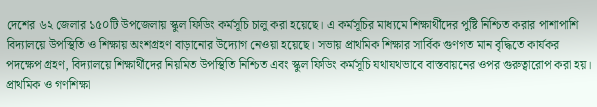দেশের ৬২ জেলার ১৫০টি উপজেলায় স্কুল ফিডিং কর্মসূচি চালু করা হয়েছে। এ কর্মসূচির মাধ্যমে শিক্ষার্থীদের পুষ্টি নিশ্চিত করার পাশাপাশি বিদ্যালয়ে উপস্থিতি ও শিক্ষায় অংশগ্রহণ বাড়ানোর উদ্যোগ নেওয়া হয়েছে। সভায় প্রাথমিক শিক্ষার সার্বিক গুণগত মান বৃদ্ধিতে কার্যকর পদক্ষেপ গ্রহণ, বিদ্যালয়ে শিক্ষার্থীদের নিয়মিত উপস্থিতি নিশ্চিত এবং স্কুল ফিডিং কর্মসূচি যথাযথভাবে বাস্তবায়নের ওপর গুরুত্বারোপ করা হয়। প্রাথমিক ও গণশিক্ষা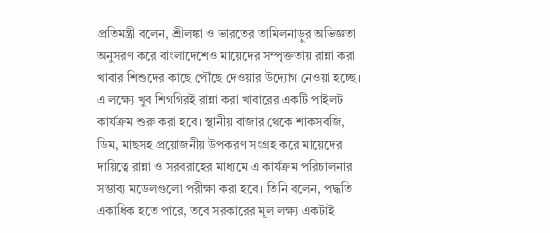প্রতিমন্ত্রী বলেন, শ্রীলঙ্কা ও ভারতের তামিলনাড়ুর অভিজ্ঞতা অনুসরণ করে বাংলাদেশেও মায়েদের সম্পৃক্ততায় রান্না করা খাবার শিশুদের কাছে পৌঁছে দেওয়ার উদ্যোগ নেওয়া হচ্ছে। এ লক্ষ্যে খুব শিগগিরই রান্না করা খাবারের একটি পাইলট কার্যক্রম শুরু করা হবে। স্থানীয় বাজার থেকে শাকসবজি, ডিম, মাছসহ প্রয়োজনীয় উপকরণ সংগ্রহ করে মায়েদের দায়িত্বে রান্না ও সরবরাহের মাধ্যমে এ কার্যক্রম পরিচালনার সম্ভাব্য মডেলগুলো পরীক্ষা করা হবে। তিনি বলেন, পদ্ধতি একাধিক হতে পারে, তবে সরকারের মূল লক্ষ্য একটাই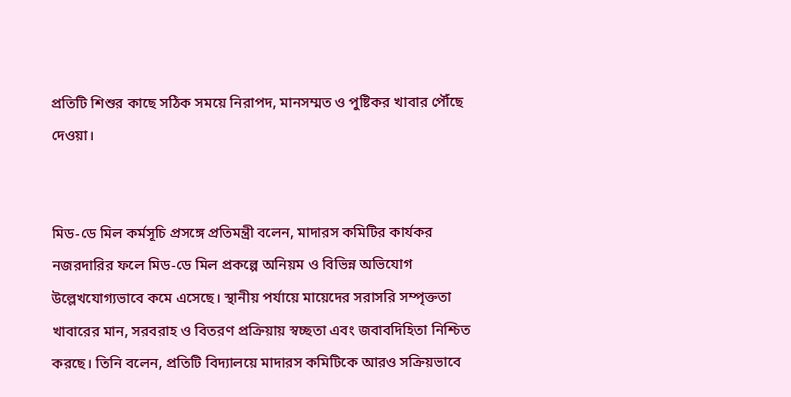প্রতিটি শিশুর কাছে সঠিক সময়ে নিরাপদ, মানসম্মত ও পুষ্টিকর খাবার পৌঁছে দেওয়া।


মিড-ডে মিল কর্মসূচি প্রসঙ্গে প্রতিমন্ত্রী বলেন, মাদারস কমিটির কার্যকর নজরদারির ফলে মিড-ডে মিল প্রকল্পে অনিয়ম ও বিভিন্ন অভিযোগ উল্লেখযোগ্যভাবে কমে এসেছে। স্থানীয় পর্যায়ে মায়েদের সরাসরি সম্পৃক্ততা খাবারের মান, সরবরাহ ও বিতরণ প্রক্রিয়ায় স্বচ্ছতা এবং জবাবদিহিতা নিশ্চিত করছে। তিনি বলেন, প্রতিটি বিদ্যালয়ে মাদারস কমিটিকে আরও সক্রিয়ভাবে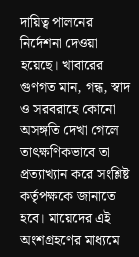দায়িত্ব পালনের নির্দেশনা দেওয়া হয়েছে। খাবারের গুণগত মান, গন্ধ, স্বাদ ও সরবরাহে কোনো অসঙ্গতি দেখা গেলে তাৎক্ষণিকভাবে তা প্রত্যাখ্যান করে সংশ্লিষ্ট কর্তৃপক্ষকে জানাতে হবে। মায়েদের এই অংশগ্রহণের মাধ্যমে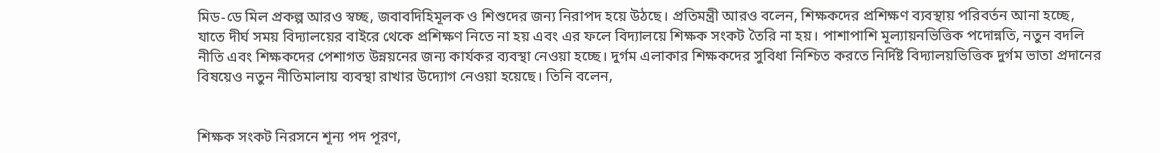মিড-ডে মিল প্রকল্প আরও স্বচ্ছ, জবাবদিহিমূলক ও শিশুদের জন্য নিরাপদ হয়ে উঠছে। প্রতিমন্ত্রী আরও বলেন, শিক্ষকদের প্রশিক্ষণ ব্যবস্থায় পরিবর্তন আনা হচ্ছে, যাতে দীর্ঘ সময় বিদ্যালয়ের বাইরে থেকে প্রশিক্ষণ নিতে না হয় এবং এর ফলে বিদ্যালয়ে শিক্ষক সংকট তৈরি না হয়। পাশাপাশি মূল্যায়নভিত্তিক পদোন্নতি, নতুন বদলি নীতি এবং শিক্ষকদের পেশাগত উন্নয়নের জন্য কার্যকর ব্যবস্থা নেওয়া হচ্ছে। দুর্গম এলাকার শিক্ষকদের সুবিধা নিশ্চিত করতে নির্দিষ্ট বিদ্যালয়ভিত্তিক দুর্গম ভাতা প্রদানের বিষয়েও নতুন নীতিমালায় ব্যবস্থা রাখার উদ্যোগ নেওয়া হয়েছে। তিনি বলেন,


শিক্ষক সংকট নিরসনে শূন্য পদ পূরণ,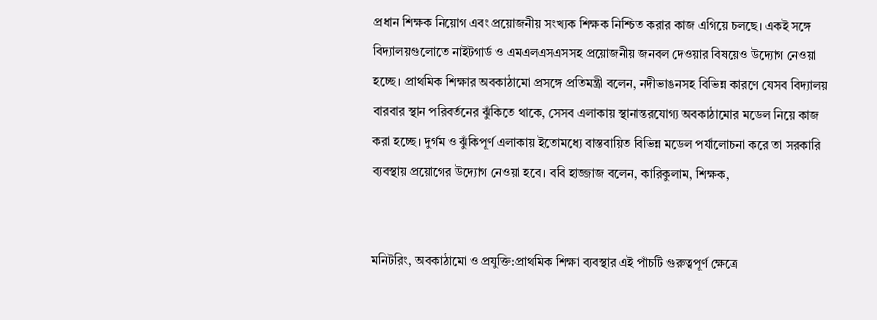প্রধান শিক্ষক নিয়োগ এবং প্রয়োজনীয় সংখ্যক শিক্ষক নিশ্চিত করার কাজ এগিয়ে চলছে। একই সঙ্গে বিদ্যালয়গুলোতে নাইটগার্ড ও এমএলএসএসসহ প্রয়োজনীয় জনবল দেওয়ার বিষয়েও উদ্যোগ নেওয়া হচ্ছে। প্রাথমিক শিক্ষার অবকাঠামো প্রসঙ্গে প্রতিমন্ত্রী বলেন, নদীভাঙনসহ বিভিন্ন কারণে যেসব বিদ্যালয় বারবার স্থান পরিবর্তনের ঝুঁকিতে থাকে, সেসব এলাকায় স্থানান্তরযোগ্য অবকাঠামোর মডেল নিয়ে কাজ করা হচ্ছে। দুর্গম ও ঝুঁকিপূর্ণ এলাকায় ইতোমধ্যে বাস্তবায়িত বিভিন্ন মডেল পর্যালোচনা করে তা সরকারি ব্যবস্থায় প্রয়োগের উদ্যোগ নেওয়া হবে। ববি হাজ্জাজ বলেন, কারিকুলাম, শিক্ষক,


মনিটরিং, অবকাঠামো ও প্রযুক্তি:প্রাথমিক শিক্ষা ব্যবস্থার এই পাঁচটি গুরুত্বপূর্ণ ক্ষেত্রে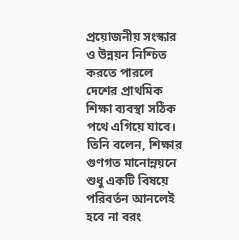প্রয়োজনীয় সংস্কার ও উন্নয়ন নিশ্চিত করতে পারলে দেশের প্রাথমিক শিক্ষা ব্যবস্থা সঠিক পথে এগিয়ে যাবে। তিনি বলেন, শিক্ষার গুণগত মানোন্নয়নে শুধু একটি বিষয়ে পরিবর্তন আনলেই হবে না বরং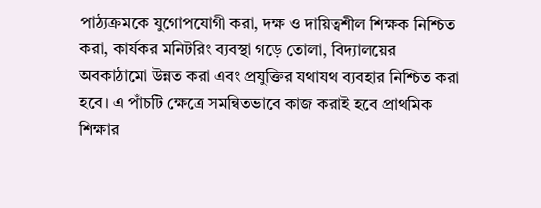পাঠ্যক্রমকে যুগোপযোগী করা, দক্ষ ও দায়িত্বশীল শিক্ষক নিশ্চিত করা, কার্যকর মনিটরিং ব্যবস্থা গড়ে তোলা, বিদ্যালয়ের অবকাঠামো উন্নত করা এবং প্রযুক্তির যথাযথ ব্যবহার নিশ্চিত করা  হবে। এ পাঁচটি ক্ষেত্রে সমন্বিতভাবে কাজ করাই হবে প্রাথমিক শিক্ষার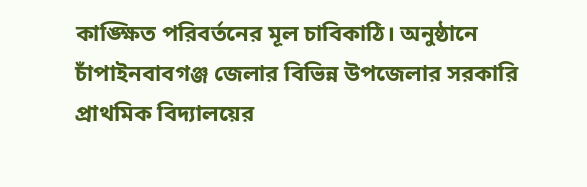কাঙ্ক্ষিত পরিবর্তনের মূল চাবিকাঠি। অনুষ্ঠানে চাঁপাইনবাবগঞ্জ জেলার বিভিন্ন উপজেলার সরকারি প্রাথমিক বিদ্যালয়ের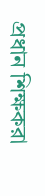প্রধান শিক্ষকরা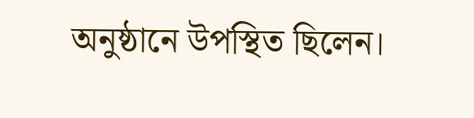অনুষ্ঠানে উপস্থিত ছিলেন।